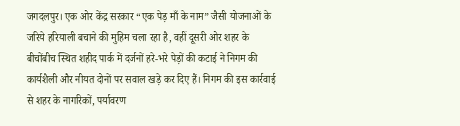जगदलपुर। एक ओर केंद्र सरकार “एक पेड़ माँ के नाम” जैसी योजनाओं के जरिये हरियाली बचाने की मुहिम चला रहा है, वहीं दूसरी ओर शहर के बीचोंबीच स्थित शहीद पार्क में दर्जनों हरे-भरे पेड़ों की कटाई ने निगम की कार्यशैली और नीयत दोनों पर सवाल खड़े कर दिए हैं। निगम की इस कार्रवाई से शहर के नागरिकों, पर्यावरण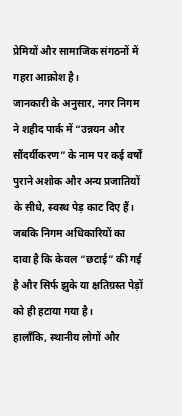प्रेमियों और सामाजिक संगठनों में गहरा आक्रोश है।
जानकारी के अनुसार, नगर निगम ने शहीद पार्क में “उन्नयन और सौंदर्यीकरण” के नाम पर कई वर्षों पुराने अशोक और अन्य प्रजातियों के सीधे, स्वस्थ पेड़ काट दिए हैं। जबकि निगम अधिकारियों का दावा है कि केवल “छटाई” की गई है और सिर्फ झुके या क्षतिग्रस्त पेड़ों को ही हटाया गया है।
हालाँकि, स्थानीय लोगों और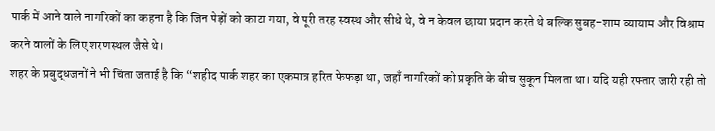पार्क में आने वाले नागरिकों का कहना है कि जिन पेड़ों को काटा गया, वे पूरी तरह स्वस्थ और सीधे थे, वे न केवल छाया प्रदान करते थे बल्कि सुबह-शाम व्यायाम और विश्राम करने वालों के लिए शरणस्थल जैसे थे।
शहर के प्रबुद्धजनों ने भी चिंता जताई है कि “शहीद पार्क शहर का एकमात्र हरित फेफड़ा था, जहाँ नागरिकों को प्रकृति के बीच सुकून मिलता था। यदि यही रफ्तार जारी रही तो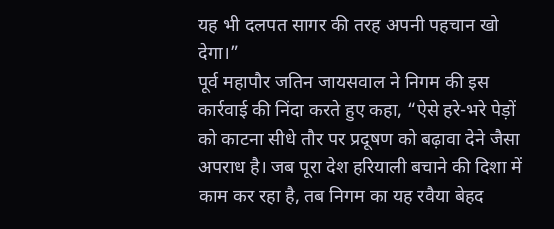यह भी दलपत सागर की तरह अपनी पहचान खो देगा।”
पूर्व महापौर जतिन जायसवाल ने निगम की इस कार्रवाई की निंदा करते हुए कहा, “ऐसे हरे-भरे पेड़ों को काटना सीधे तौर पर प्रदूषण को बढ़ावा देने जैसा अपराध है। जब पूरा देश हरियाली बचाने की दिशा में काम कर रहा है, तब निगम का यह रवैया बेहद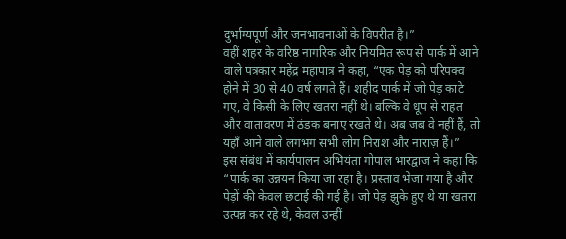दुर्भाग्यपूर्ण और जनभावनाओं के विपरीत है।”
वहीं शहर के वरिष्ठ नागरिक और नियमित रूप से पार्क में आने वाले पत्रकार महेंद्र महापात्र ने कहा, “एक पेड़ को परिपक्व होने में 30 से 40 वर्ष लगते हैं। शहीद पार्क में जो पेड़ काटे गए, वे किसी के लिए खतरा नहीं थे। बल्कि वे धूप से राहत और वातावरण में ठंडक बनाए रखते थे। अब जब वे नहीं हैं, तो यहाँ आने वाले लगभग सभी लोग निराश और नाराज़ हैं।”
इस संबंध में कार्यपालन अभियंता गोपाल भारद्वाज ने कहा कि “पार्क का उन्नयन किया जा रहा है। प्रस्ताव भेजा गया है और पेड़ों की केवल छटाई की गई है। जो पेड़ झुके हुए थे या खतरा उत्पन्न कर रहे थे, केवल उन्हीं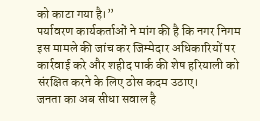को काटा गया है।”
पर्यावरण कार्यकर्ताओं ने मांग की है कि नगर निगम इस मामले की जांच कर जिम्मेदार अधिकारियों पर कार्रवाई करे और शहीद पार्क की शेष हरियाली को संरक्षित करने के लिए ठोस कदम उठाए।
जनता का अब सीधा सवाल है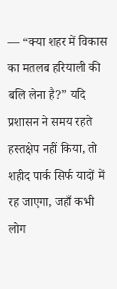— “क्या शहर में विकास का मतलब हरियाली की बलि लेना है?” यदि प्रशासन ने समय रहते हस्तक्षेप नहीं किया, तो शहीद पार्क सिर्फ यादों में रह जाएगा, जहाँ कभी लोग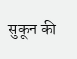सुकून की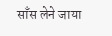साँस लेने जाया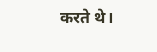करते थे।